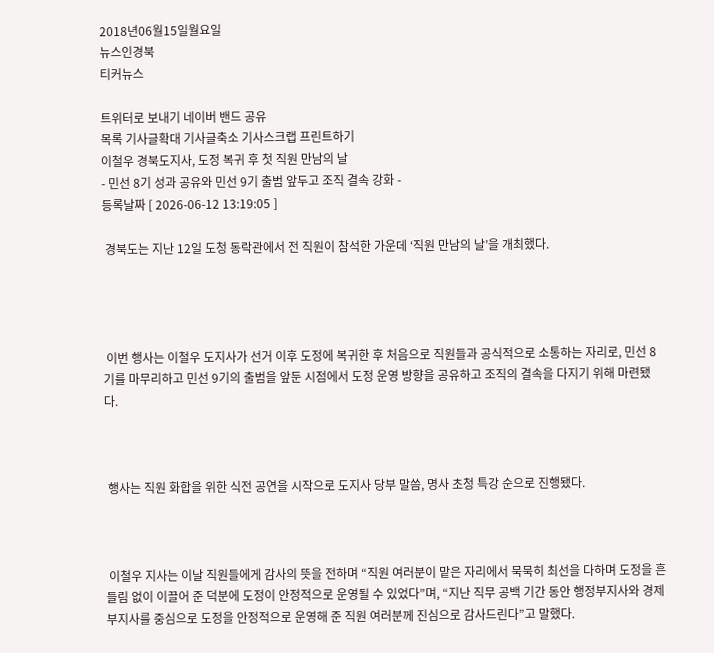2018년06월15일월요일
뉴스인경북
티커뉴스

트위터로 보내기 네이버 밴드 공유
목록 기사글확대 기사글축소 기사스크랩 프린트하기
이철우 경북도지사, 도정 복귀 후 첫 직원 만남의 날
- 민선 8기 성과 공유와 민선 9기 출범 앞두고 조직 결속 강화 -
등록날짜 [ 2026-06-12 13:19:05 ]

 경북도는 지난 12일 도청 동락관에서 전 직원이 참석한 가운데 ‘직원 만남의 날’을 개최했다.




 이번 행사는 이철우 도지사가 선거 이후 도정에 복귀한 후 처음으로 직원들과 공식적으로 소통하는 자리로, 민선 8기를 마무리하고 민선 9기의 출범을 앞둔 시점에서 도정 운영 방향을 공유하고 조직의 결속을 다지기 위해 마련됐다.



 행사는 직원 화합을 위한 식전 공연을 시작으로 도지사 당부 말씀, 명사 초청 특강 순으로 진행됐다.



 이철우 지사는 이날 직원들에게 감사의 뜻을 전하며 “직원 여러분이 맡은 자리에서 묵묵히 최선을 다하며 도정을 흔들림 없이 이끌어 준 덕분에 도정이 안정적으로 운영될 수 있었다”며, “지난 직무 공백 기간 동안 행정부지사와 경제부지사를 중심으로 도정을 안정적으로 운영해 준 직원 여러분께 진심으로 감사드린다”고 말했다.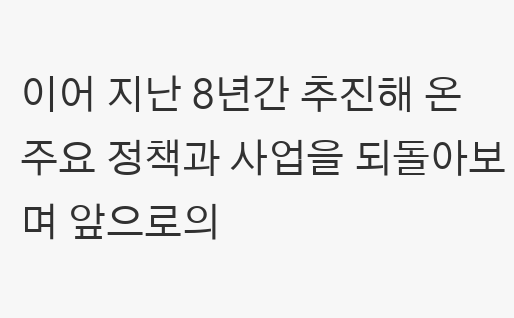이어 지난 8년간 추진해 온 주요 정책과 사업을 되돌아보며 앞으로의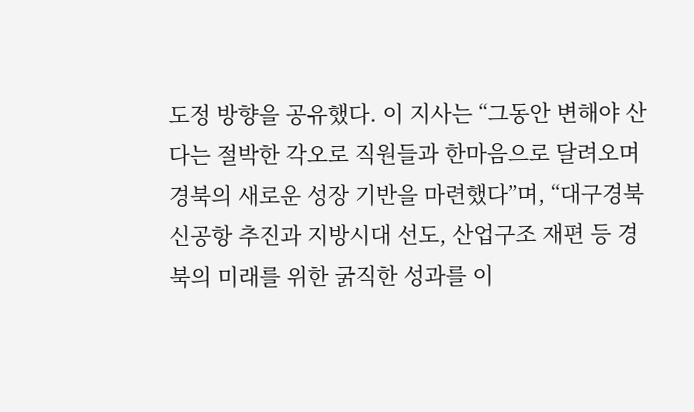도정 방향을 공유했다. 이 지사는 “그동안 변해야 산다는 절박한 각오로 직원들과 한마음으로 달려오며 경북의 새로운 성장 기반을 마련했다”며, “대구경북신공항 추진과 지방시대 선도, 산업구조 재편 등 경북의 미래를 위한 굵직한 성과를 이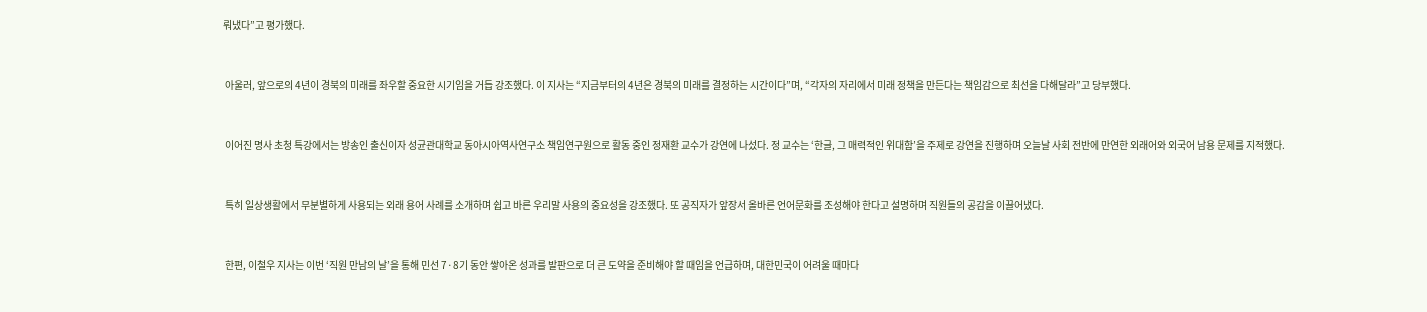뤄냈다”고 평가했다.



 아울러, 앞으로의 4년이 경북의 미래를 좌우할 중요한 시기임을 거듭 강조했다. 이 지사는 “지금부터의 4년은 경북의 미래를 결정하는 시간이다”며, “각자의 자리에서 미래 정책을 만든다는 책임감으로 최선을 다해달라”고 당부했다.



 이어진 명사 초청 특강에서는 방송인 출신이자 성균관대학교 동아시아역사연구소 책임연구원으로 활동 중인 정재환 교수가 강연에 나섰다. 정 교수는 ‘한글, 그 매력적인 위대함’을 주제로 강연을 진행하며 오늘날 사회 전반에 만연한 외래어와 외국어 남용 문제를 지적했다.



 특히 일상생활에서 무분별하게 사용되는 외래 용어 사례를 소개하며 쉽고 바른 우리말 사용의 중요성을 강조했다. 또 공직자가 앞장서 올바른 언어문화를 조성해야 한다고 설명하며 직원들의 공감을 이끌어냈다.



 한편, 이철우 지사는 이번 ‘직원 만남의 날’을 통해 민선 7·8기 동안 쌓아온 성과를 발판으로 더 큰 도약을 준비해야 할 때임을 언급하며, 대한민국이 어려울 때마다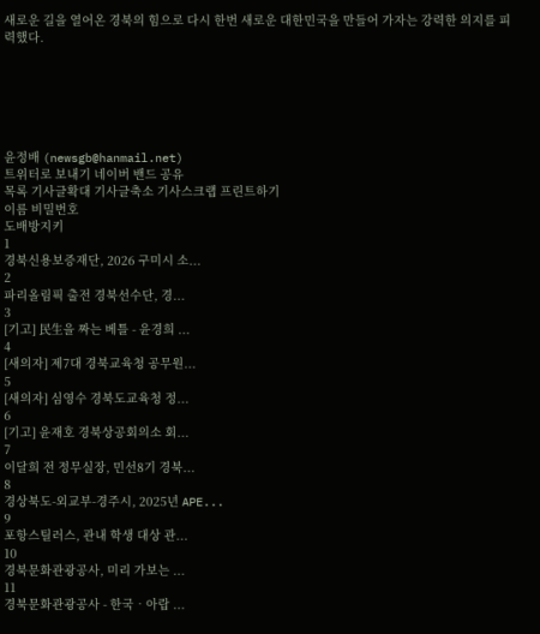새로운 길을 열어온 경북의 힘으로 다시 한번 새로운 대한민국을 만들어 가자는 강력한 의지를 피력했다.






윤정배 (newsgb@hanmail.net)
트위터로 보내기 네이버 밴드 공유
목록 기사글확대 기사글축소 기사스크랩 프린트하기
이름 비밀번호
도배방지키
1
경북신용보증재단, 2026 구미시 소...
2
파리올림픽 출전 경북선수단, 경...
3
[기고] 民生을 짜는 베틀 - 윤경희 ...
4
[새의자] 제7대 경북교육청 공무원...
5
[새의자] 심영수 경북도교육청 정...
6
[기고] 윤재호 경북상공회의소 회...
7
이달희 전 정무실장, 민선8기 경북...
8
경상북도-외교부-경주시, 2025년 APE...
9
포항스틸러스, 관내 학생 대상 관...
10
경북문화관광공사, 미리 가보는 ...
11
경북문화관광공사 - 한국‧아랍 ...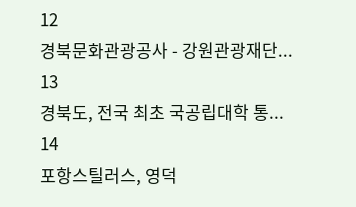12
경북문화관광공사 - 강원관광재단...
13
경북도, 전국 최초 국공립대학 통...
14
포항스틸러스, 영덕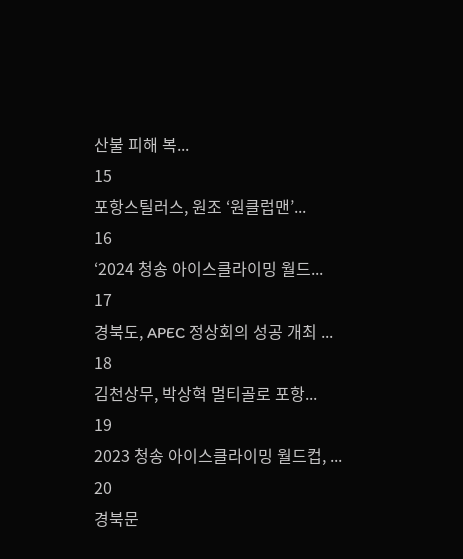산불 피해 복...
15
포항스틸러스, 원조 ‘원클럽맨’...
16
‘2024 청송 아이스클라이밍 월드...
17
경북도, APEC 정상회의 성공 개최 ...
18
김천상무, 박상혁 멀티골로 포항...
19
2023 청송 아이스클라이밍 월드컵, ...
20
경북문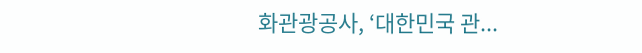화관광공사, ‘대한민국 관...